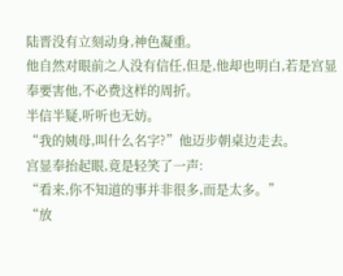陆晋没有立刻动身,神色凝重。
他自然对眼前之人没有信任,但是,他却也明白,若是宫显奉要害他,不必费这样的周折。
半信半疑,听听也无妨。
“我的姨母,叫什么名字?”他迈步朝桌边走去。
宫显奉抬起眼,竟是轻笑了一声:
“看来,你不知道的事并非很多,而是太多。”
“放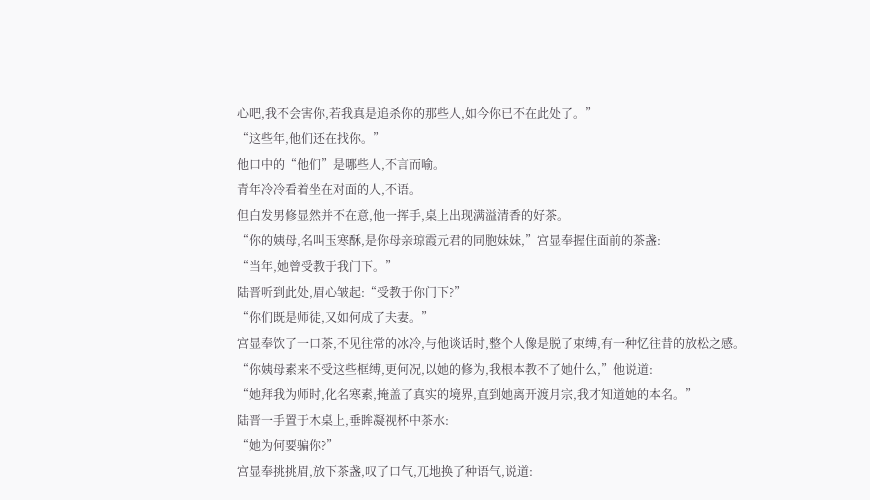心吧,我不会害你,若我真是追杀你的那些人,如今你已不在此处了。”
“这些年,他们还在找你。”
他口中的“他们”是哪些人,不言而喻。
青年冷冷看着坐在对面的人,不语。
但白发男修显然并不在意,他一挥手,桌上出现满溢清香的好茶。
“你的姨母,名叫玉寒酥,是你母亲琼霞元君的同胞妹妹,”宫显奉握住面前的茶盏:
“当年,她曾受教于我门下。”
陆晋听到此处,眉心皱起:“受教于你门下?”
“你们既是师徒,又如何成了夫妻。”
宫显奉饮了一口茶,不见往常的冰冷,与他谈话时,整个人像是脱了束缚,有一种忆往昔的放松之感。
“你姨母素来不受这些框缚,更何况,以她的修为,我根本教不了她什么,”他说道:
“她拜我为师时,化名寒素,掩盖了真实的境界,直到她离开渡月宗,我才知道她的本名。”
陆晋一手置于木桌上,垂眸凝视杯中茶水:
“她为何要骗你?”
宫显奉挑挑眉,放下茶盏,叹了口气,兀地换了种语气,说道: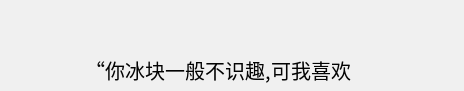“你冰块一般不识趣,可我喜欢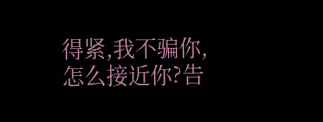得紧,我不骗你,怎么接近你?告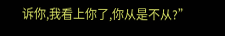诉你,我看上你了,你从是不从?”